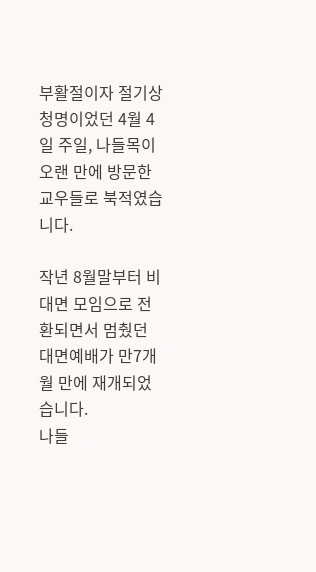부활절이자 절기상 청명이었던 4월 4일 주일, 나들목이 오랜 만에 방문한 교우들로 북적였습니다.

작년 8월말부터 비대면 모임으로 전환되면서 멈췄던 대면예배가 만7개월 만에 재개되었습니다.
나들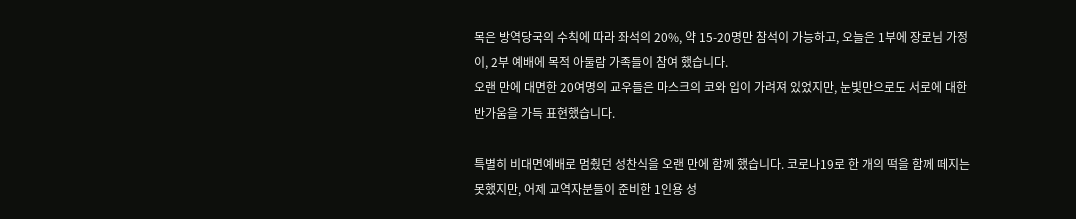목은 방역당국의 수칙에 따라 좌석의 20%, 약 15-20명만 참석이 가능하고, 오늘은 1부에 장로님 가정이, 2부 예배에 목적 아둘람 가족들이 참여 했습니다.
오랜 만에 대면한 20여명의 교우들은 마스크의 코와 입이 가려져 있었지만, 눈빛만으로도 서로에 대한 반가움을 가득 표현했습니다.

특별히 비대면예배로 멈췄던 성찬식을 오랜 만에 함께 했습니다. 코로나19로 한 개의 떡을 함께 떼지는 못했지만, 어제 교역자분들이 준비한 1인용 성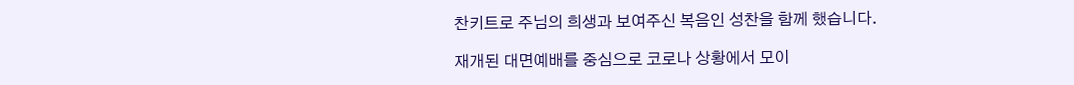찬키트로 주님의 희생과 보여주신 복음인 성찬을 함께 했습니다.

재개된 대면예배를 중심으로 코로나 상황에서 모이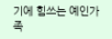기에 힘쓰는 예인가족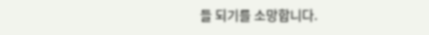들 되기를 소망합니다.